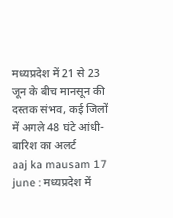मध्यप्रदेश में 21 से 23 जून के बीच मानसून की दस्तक संभव, कई जिलों में अगले 48 घंटे आंधी-बारिश का अलर्ट
aaj ka mausam 17 june : मध्यप्रदेश में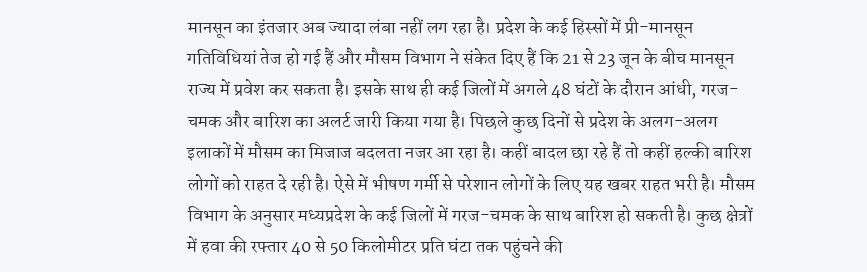मानसून का इंतजार अब ज्यादा लंबा नहीं लग रहा है। प्रदेश के कई हिस्सों में प्री-मानसून गतिविधियां तेज हो गई हैं और मौसम विभाग ने संकेत दिए हैं कि 21 से 23 जून के बीच मानसून राज्य में प्रवेश कर सकता है। इसके साथ ही कई जिलों में अगले 48 घंटों के दौरान आंधी, गरज-चमक और बारिश का अलर्ट जारी किया गया है। पिछले कुछ दिनों से प्रदेश के अलग-अलग इलाकों में मौसम का मिजाज बदलता नजर आ रहा है। कहीं बादल छा रहे हैं तो कहीं हल्की बारिश लोगों को राहत दे रही है। ऐसे में भीषण गर्मी से परेशान लोगों के लिए यह खबर राहत भरी है। मौसम विभाग के अनुसार मध्यप्रदेश के कई जिलों में गरज-चमक के साथ बारिश हो सकती है। कुछ क्षेत्रों में हवा की रफ्तार 40 से 50 किलोमीटर प्रति घंटा तक पहुंचने की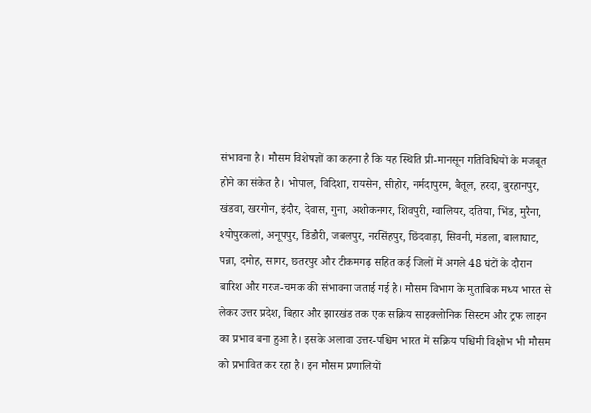संभावना है। मौसम विशेषज्ञों का कहना है कि यह स्थिति प्री-मानसून गतिविधियों के मजबूत होने का संकेत है। भोपाल, विदिशा, रायसेन, सीहोर, नर्मदापुरम, बैतूल, हरदा, बुरहानपुर, खंडवा, खरगोन, इंदौर, देवास, गुना, अशोकनगर, शिवपुरी, ग्वालियर, दतिया, भिंड, मुरैना, श्योपुरकलां, अनूपपुर, डिंडौरी, जबलपुर, नरसिंहपुर, छिंदवाड़ा, सिवनी, मंडला, बालाघाट, पन्ना, दमोह, सागर, छतरपुर और टीकमगढ़ सहित कई जिलों में अगले 48 घंटों के दौरान बारिश और गरज-चमक की संभावना जताई गई है। मौसम विभाग के मुताबिक मध्य भारत से लेकर उत्तर प्रदेश, बिहार और झारखंड तक एक सक्रिय साइक्लोनिक सिस्टम और ट्रफ लाइन का प्रभाव बना हुआ है। इसके अलावा उत्तर-पश्चिम भारत में सक्रिय पश्चिमी विक्षोभ भी मौसम को प्रभावित कर रहा है। इन मौसम प्रणालियों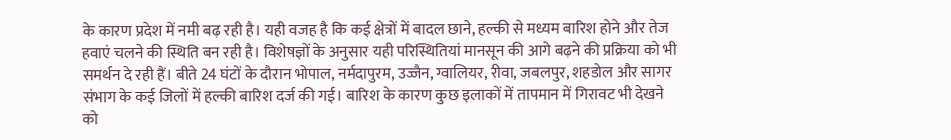के कारण प्रदेश में नमी बढ़ रही है। यही वजह है कि कई क्षेत्रों में बादल छाने, हल्की से मध्यम बारिश होने और तेज हवाएं चलने की स्थिति बन रही है। विशेषज्ञों के अनुसार यही परिस्थितियां मानसून की आगे बढ़ने की प्रक्रिया को भी समर्थन दे रही हैं। बीते 24 घंटों के दौरान भोपाल, नर्मदापुरम, उज्जैन, ग्वालियर, रीवा, जबलपुर, शहडोल और सागर संभाग के कई जिलों में हल्की बारिश दर्ज की गई। बारिश के कारण कुछ इलाकों में तापमान में गिरावट भी देखने को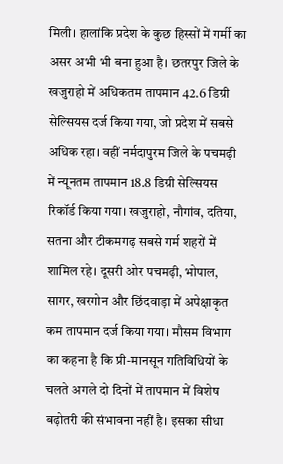मिली। हालांकि प्रदेश के कुछ हिस्सों में गर्मी का असर अभी भी बना हुआ है। छतरपुर जिले के खजुराहो में अधिकतम तापमान 42.6 डिग्री सेल्सियस दर्ज किया गया, जो प्रदेश में सबसे अधिक रहा। वहीं नर्मदापुरम जिले के पचमढ़ी में न्यूनतम तापमान 18.8 डिग्री सेल्सियस रिकॉर्ड किया गया। खजुराहो, नौगांव, दतिया, सतना और टीकमगढ़ सबसे गर्म शहरों में शामिल रहे। दूसरी ओर पचमढ़ी, भोपाल, सागर, खरगोन और छिंदवाड़ा में अपेक्षाकृत कम तापमान दर्ज किया गया। मौसम विभाग का कहना है कि प्री-मानसून गतिविधियों के चलते अगले दो दिनों में तापमान में विशेष बढ़ोतरी की संभावना नहीं है। इसका सीधा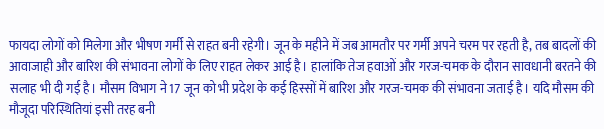फायदा लोगों को मिलेगा और भीषण गर्मी से राहत बनी रहेगी। जून के महीने में जब आमतौर पर गर्मी अपने चरम पर रहती है, तब बादलों की आवाजाही और बारिश की संभावना लोगों के लिए राहत लेकर आई है। हालांकि तेज हवाओं और गरज-चमक के दौरान सावधानी बरतने की सलाह भी दी गई है। मौसम विभाग ने 17 जून को भी प्रदेश के कई हिस्सों में बारिश और गरज-चमक की संभावना जताई है। यदि मौसम की मौजूदा परिस्थितियां इसी तरह बनी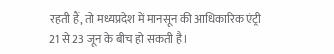रहती हैं, तो मध्यप्रदेश में मानसून की आधिकारिक एंट्री 21 से 23 जून के बीच हो सकती है।